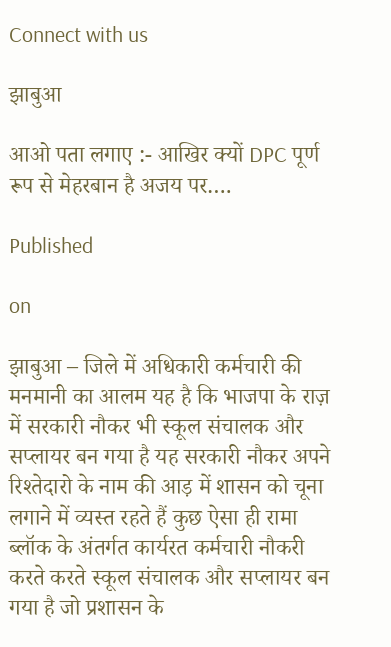Connect with us

झाबुआ

आओ पता लगाए :- आखिर क्यों DPC पूर्ण रूप से मेहरबान है अजय पर….

Published

on

झाबुआ – जिले में अधिकारी कर्मचारी की मनमानी का आलम यह है कि भाजपा के राज़ में सरकारी नौकर भी स्कूल संचालक और सप्लायर बन गया है यह सरकारी नौकर अपने रिश्तेदारो के नाम की आड़ में शासन को चूना लगाने में व्यस्त रहते हैं कुछ ऐसा ही रामा ब्लॉक के अंतर्गत कार्यरत कर्मचारी नौकरी करते करते स्कूल संचालक और सप्लायर बन गया है जो प्रशासन के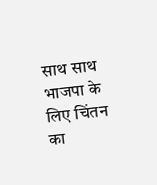साथ साथ भाजपा के लिए चिंतन का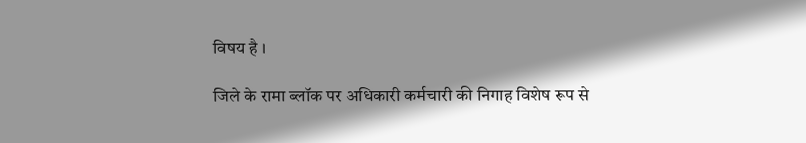विषय है ।

जिले के रामा ब्लॉक पर अधिकारी कर्मचारी की निगाह विशेष रूप से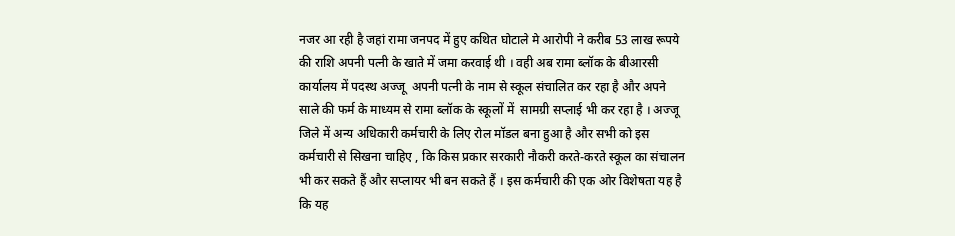नजर आ रही है जहां रामा जनपद में हुए कथित घोटाले मे आरोपी ने करीब 53 लाख रूपये की राशि अपनी पत्नी के खाते में जमा करवाई थी । वही अब रामा ब्लॉक के बीआरसी कार्यालय में पदस्थ अज्जू  अपनी पत्नी के नाम से स्कूल संचालित कर रहा है और अपने साले की फर्म के माध्यम से रामा ब्लॉक के स्कूलों में  सामग्री सप्लाई भी कर रहा है । अज्जू जिले में अन्य अधिकारी कर्मचारी के लिए रोल मॉडल बना हुआ है और सभी को इस कर्मचारी से सिखना चाहिए , कि किस प्रकार सरकारी नौकरी करते-करते स्कूल का संचालन भी कर सकते हैं और सप्लायर भी बन सकते हैं । इस कर्मचारी की एक ओर विशेषता यह है कि यह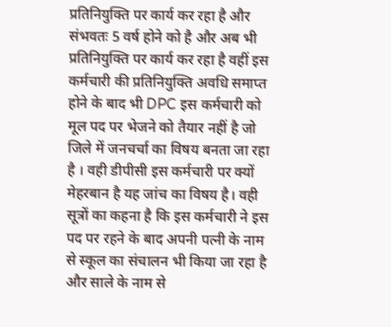प्रतिनियुक्ति पर कार्य कर रहा है और संभवतः 5 वर्ष होने को है और अब भी प्रतिनियुक्ति पर कार्य कर रहा है वहीं इस कर्मचारी की प्रतिनियुक्ति अवधि समाप्त होने के बाद भी DPC इस कर्मचारी को मूल पद पर भेजने को तैयार नहीं है जो जिले में जनचर्चा का विषय बनता जा रहा है । वही डीपीसी इस कर्मचारी पर क्यों मेहरबान है यह जांच का विषय है। वही सूत्रों का कहना है कि इस कर्मचारी ने इस पद पर रहने के बाद अपनी पत्नी के नाम से स्कूल का संचालन भी किया जा रहा है और साले के नाम से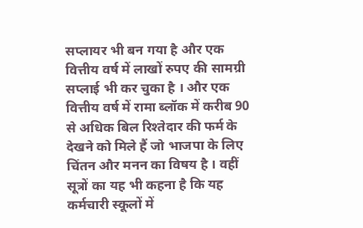सप्लायर भी बन गया है और एक वित्तीय वर्ष में लाखों रुपए की सामग्री सप्लाई भी कर चुका है । और एक वित्तीय वर्ष में रामा ब्लॉक में करीब 90 से अधिक बिल रिश्तेदार की फर्म के देखने को मिले हैं जो भाजपा के लिए चिंतन और मनन का विषय है । वहीं सूत्रों का यह भी कहना है कि यह कर्मचारी स्कूलों में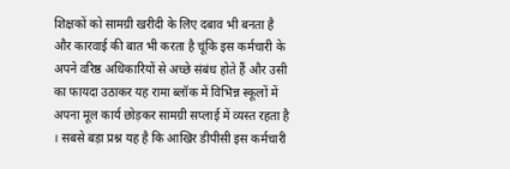शिक्षकों को सामग्री खरीदी के लिए दबाव भी बनता है और कारवाई की बात भी करता है चूंकि इस कर्मचारी के अपने वरिष्ठ अधिकारियों से अच्छे संबंध होते हैं और उसी का फायदा उठाकर यह रामा ब्लॉक में विभिन्न स्कूलों में अपना मूल कार्य छोड़कर सामग्री सप्लाई में व्यस्त रहता है । सबसे बड़ा प्रश्न यह है कि आखिर डीपीसी इस कर्मचारी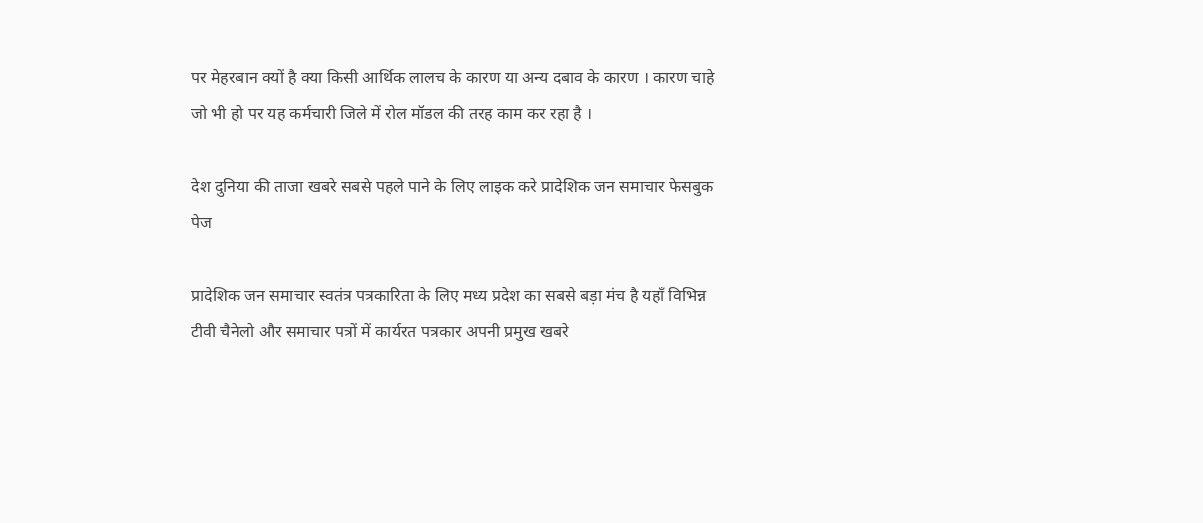पर मेहरबान क्यों है क्या किसी आर्थिक लालच के कारण या अन्य दबाव के कारण । कारण चाहे जो भी हो पर यह कर्मचारी जिले में रोल मॉडल की तरह काम कर रहा है ।

देश दुनिया की ताजा खबरे सबसे पहले पाने के लिए लाइक करे प्रादेशिक जन समाचार फेसबुक पेज

प्रादेशिक जन समाचार स्वतंत्र पत्रकारिता के लिए मध्य प्रदेश का सबसे बड़ा मंच है यहाँ विभिन्न टीवी चैनेलो और समाचार पत्रों में कार्यरत पत्रकार अपनी प्रमुख खबरे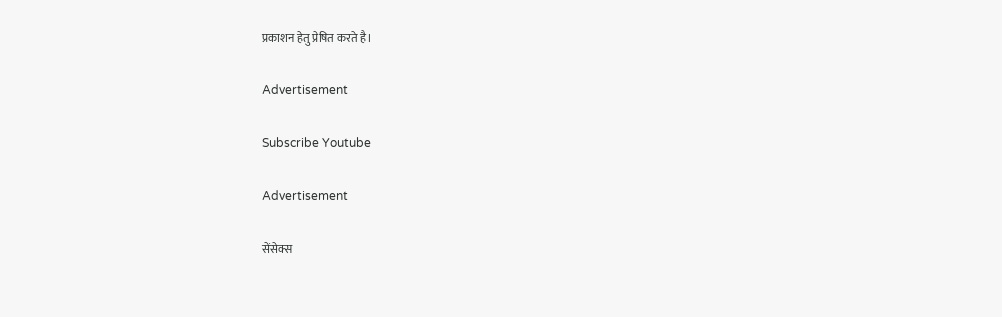प्रकाशन हेतु प्रेषित करते है।

Advertisement

Subscribe Youtube

Advertisement

सेंसेक्स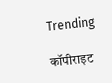Trending

कॉपीराइट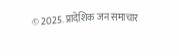© 2025. प्रादेशिक जन समाचार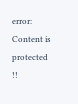error: Content is protected !!